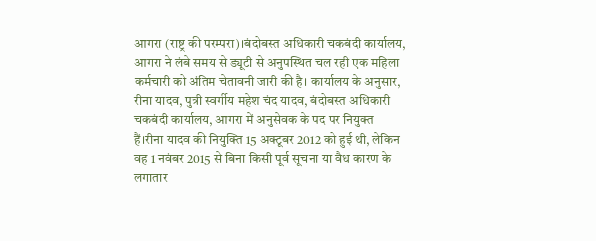आगरा (राष्ट्र की परम्परा)।बंदोबस्त अधिकारी चकबंदी कार्यालय, आगरा ने लंबे समय से ड्यूटी से अनुपस्थित चल रही एक महिला कर्मचारी को अंतिम चेतावनी जारी की है। कार्यालय के अनुसार, रीना यादव, पुत्री स्वर्गीय महेश चंद यादव, बंदोबस्त अधिकारी चकबंदी कार्यालय, आगरा में अनुसेवक के पद पर नियुक्त हैं।रीना यादव की नियुक्ति 15 अक्टूबर 2012 को हुई थी, लेकिन वह 1 नवंबर 2015 से बिना किसी पूर्व सूचना या वैध कारण के लगातार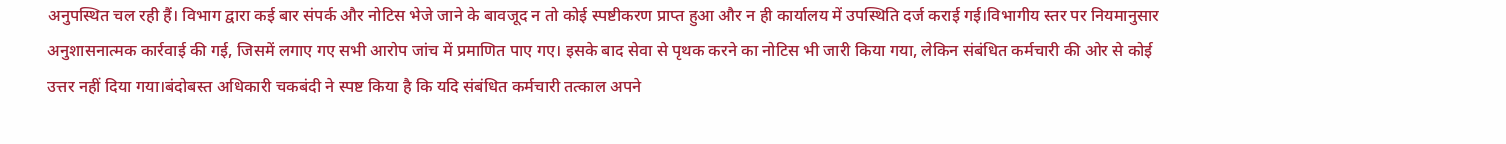अनुपस्थित चल रही हैं। विभाग द्वारा कई बार संपर्क और नोटिस भेजे जाने के बावजूद न तो कोई स्पष्टीकरण प्राप्त हुआ और न ही कार्यालय में उपस्थिति दर्ज कराई गई।विभागीय स्तर पर नियमानुसार अनुशासनात्मक कार्रवाई की गई, जिसमें लगाए गए सभी आरोप जांच में प्रमाणित पाए गए। इसके बाद सेवा से पृथक करने का नोटिस भी जारी किया गया, लेकिन संबंधित कर्मचारी की ओर से कोई उत्तर नहीं दिया गया।बंदोबस्त अधिकारी चकबंदी ने स्पष्ट किया है कि यदि संबंधित कर्मचारी तत्काल अपने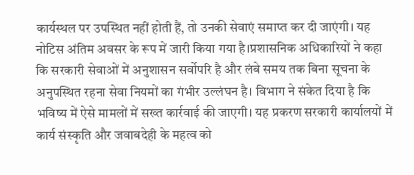कार्यस्थल पर उपस्थित नहीं होती हैं, तो उनकी सेवाएं समाप्त कर दी जाएंगी। यह नोटिस अंतिम अवसर के रूप में जारी किया गया है।प्रशासनिक अधिकारियों ने कहा कि सरकारी सेवाओं में अनुशासन सर्वोपरि है और लंबे समय तक बिना सूचना के अनुपस्थित रहना सेवा नियमों का गंभीर उल्लंघन है। विभाग ने संकेत दिया है कि भविष्य में ऐसे मामलों में सख्त कार्रवाई की जाएगी। यह प्रकरण सरकारी कार्यालयों में कार्य संस्कृति और जवाबदेही के महत्व को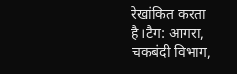रेखांकित करता है।टैग: आगरा, चकबंदी विभाग,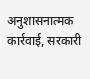अनुशासनात्मक कार्रवाई, सरकारी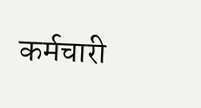कर्मचारी